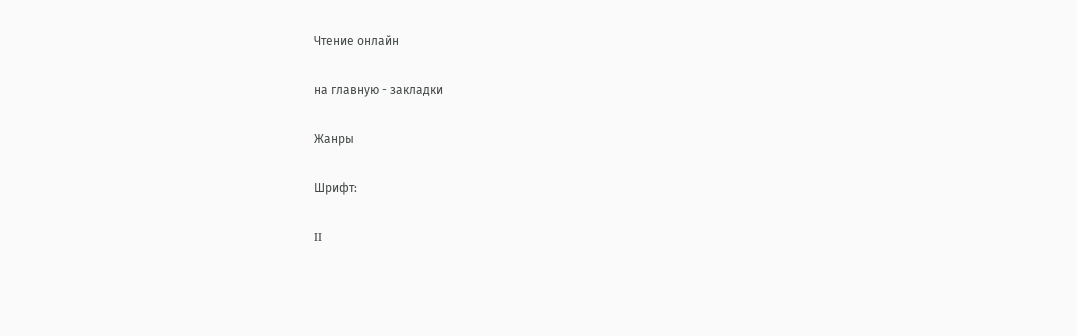Чтение онлайн

на главную - закладки

Жанры

Шрифт:

II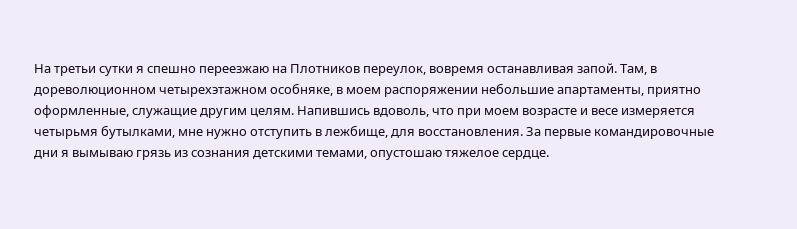На третьи сутки я спешно переезжаю на Плотников переулок, вовремя останавливая запой. Там, в дореволюционном четырехэтажном особняке, в моем распоряжении небольшие апартаменты, приятно оформленные, служащие другим целям. Напившись вдоволь, что при моем возрасте и весе измеряется четырьмя бутылками, мне нужно отступить в лежбище, для восстановления. За первые командировочные дни я вымываю грязь из сознания детскими темами, опустошаю тяжелое сердце.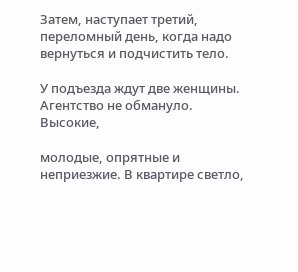Затем, наступает третий, переломный день, когда надо вернуться и подчистить тело.

У подъезда ждут две женщины. Агентство не обмануло. Высокие,

молодые, опрятные и неприезжие. В квартире светло,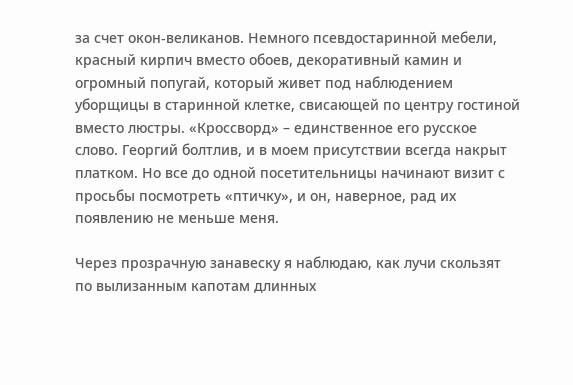за счет окон-великанов. Немного псевдостаринной мебели, красный кирпич вместо обоев, декоративный камин и огромный попугай, который живет под наблюдением уборщицы в старинной клетке, свисающей по центру гостиной вместо люстры. «Кроссворд» – единственное его русское слово. Георгий болтлив, и в моем присутствии всегда накрыт платком. Но все до одной посетительницы начинают визит с просьбы посмотреть «птичку», и он, наверное, рад их появлению не меньше меня.

Через прозрачную занавеску я наблюдаю, как лучи скользят по вылизанным капотам длинных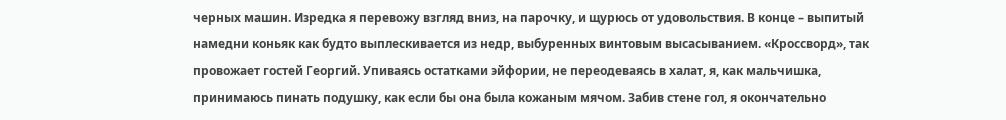черных машин. Изредка я перевожу взгляд вниз, на парочку, и щурюсь от удовольствия. В конце – выпитый намедни коньяк как будто выплескивается из недр, выбуренных винтовым высасыванием. «Кроссворд», так провожает гостей Георгий. Упиваясь остатками эйфории, не переодеваясь в халат, я, как мальчишка, принимаюсь пинать подушку, как если бы она была кожаным мячом. Забив стене гол, я окончательно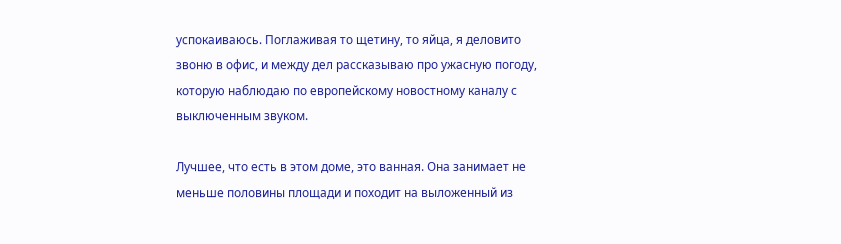успокаиваюсь. Поглаживая то щетину, то яйца, я деловито звоню в офис, и между дел рассказываю про ужасную погоду, которую наблюдаю по европейскому новостному каналу с выключенным звуком.

Лучшее, что есть в этом доме, это ванная. Она занимает не меньше половины площади и походит на выложенный из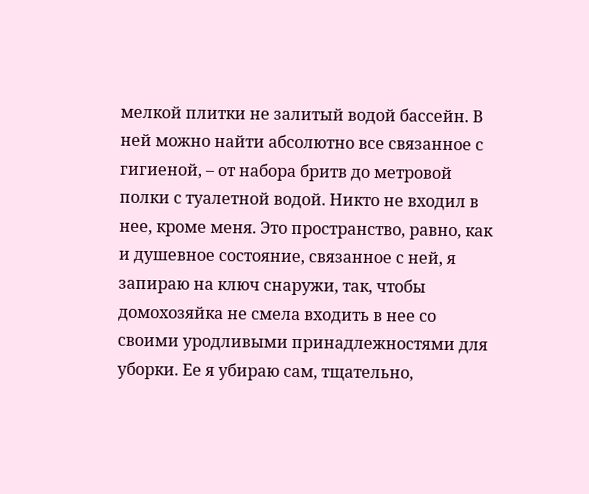мелкой плитки не залитый водой бассейн. В ней можно найти абсолютно все связанное с гигиеной, – от набора бритв до метровой полки с туалетной водой. Никто не входил в нее, кроме меня. Это пространство, равно, как и душевное состояние, связанное с ней, я запираю на ключ снаружи, так, чтобы домохозяйка не смела входить в нее со своими уродливыми принадлежностями для уборки. Ее я убираю сам, тщательно,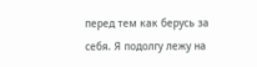перед тем как берусь за себя. Я подолгу лежу на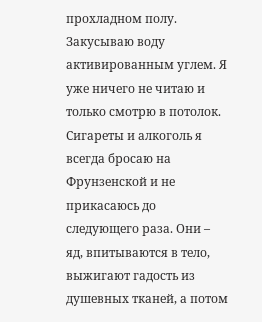прохладном полу. Закусываю воду активированным углем. Я уже ничего не читаю и только смотрю в потолок. Сигареты и алкоголь я всегда бросаю на Фрунзенской и не прикасаюсь до следующего раза. Они – яд, впитываются в тело, выжигают гадость из душевных тканей, а потом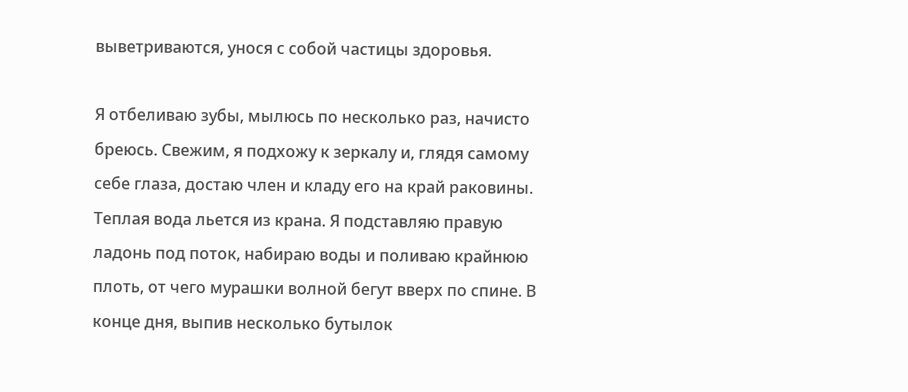выветриваются, унося с собой частицы здоровья.

Я отбеливаю зубы, мылюсь по несколько раз, начисто бреюсь. Свежим, я подхожу к зеркалу и, глядя самому себе глаза, достаю член и кладу его на край раковины. Теплая вода льется из крана. Я подставляю правую ладонь под поток, набираю воды и поливаю крайнюю плоть, от чего мурашки волной бегут вверх по спине. В конце дня, выпив несколько бутылок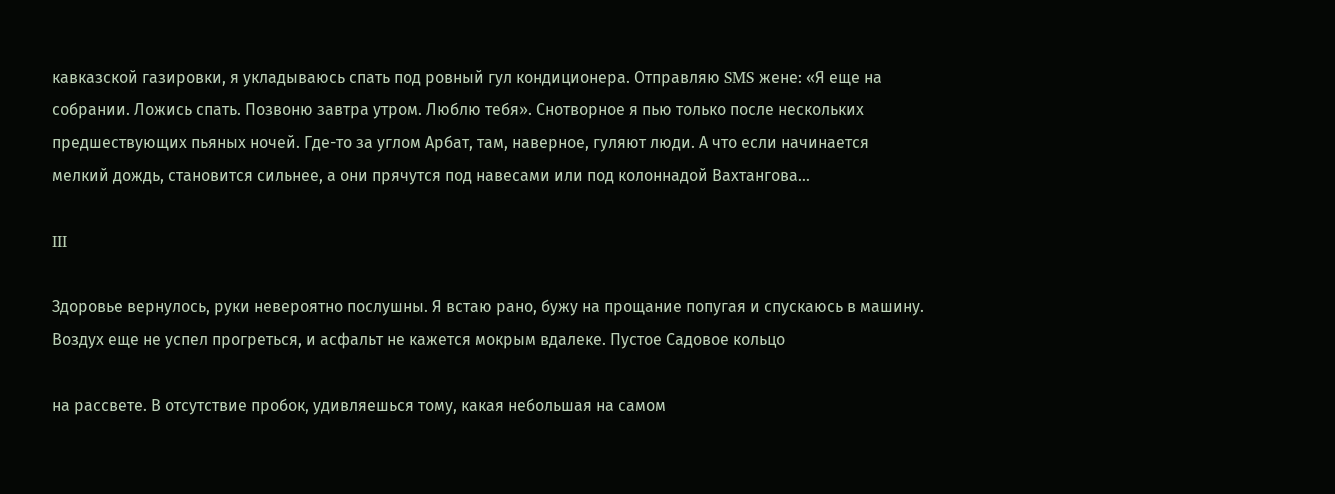кавказской газировки, я укладываюсь спать под ровный гул кондиционера. Отправляю SMS жене: «Я еще на собрании. Ложись спать. Позвоню завтра утром. Люблю тебя». Снотворное я пью только после нескольких предшествующих пьяных ночей. Где-то за углом Арбат, там, наверное, гуляют люди. А что если начинается мелкий дождь, становится сильнее, а они прячутся под навесами или под колоннадой Вахтангова…

III

Здоровье вернулось, руки невероятно послушны. Я встаю рано, бужу на прощание попугая и спускаюсь в машину. Воздух еще не успел прогреться, и асфальт не кажется мокрым вдалеке. Пустое Садовое кольцо

на рассвете. В отсутствие пробок, удивляешься тому, какая небольшая на самом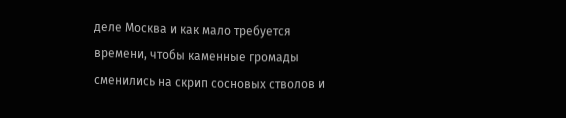деле Москва и как мало требуется времени, чтобы каменные громады сменились на скрип сосновых стволов и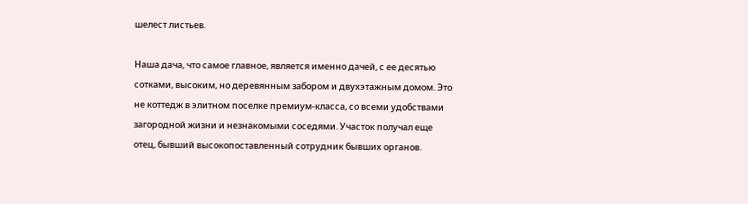шелест листьев.

Наша дача, что самое главное, является именно дачей, с ее десятью сотками, высоким, но деревянным забором и двухэтажным домом. Это не коттедж в элитном поселке премиум-класса, со всеми удобствами загородной жизни и незнакомыми соседями. Участок получал еще отец, бывший высокопоставленный сотрудник бывших органов.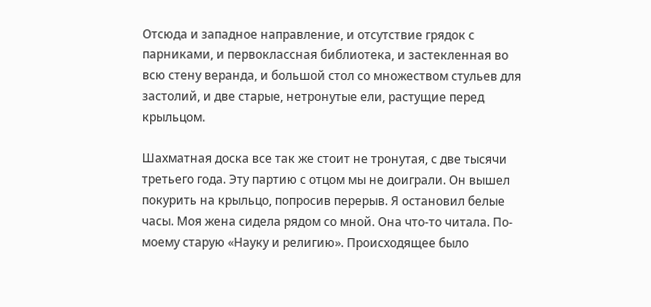Отсюда и западное направление, и отсутствие грядок с парниками, и первоклассная библиотека, и застекленная во всю стену веранда, и большой стол со множеством стульев для застолий, и две старые, нетронутые ели, растущие перед крыльцом.

Шахматная доска все так же стоит не тронутая, с две тысячи третьего года. Эту партию с отцом мы не доиграли. Он вышел покурить на крыльцо, попросив перерыв. Я остановил белые часы. Моя жена сидела рядом со мной. Она что-то читала. По-моему старую «Науку и религию». Происходящее было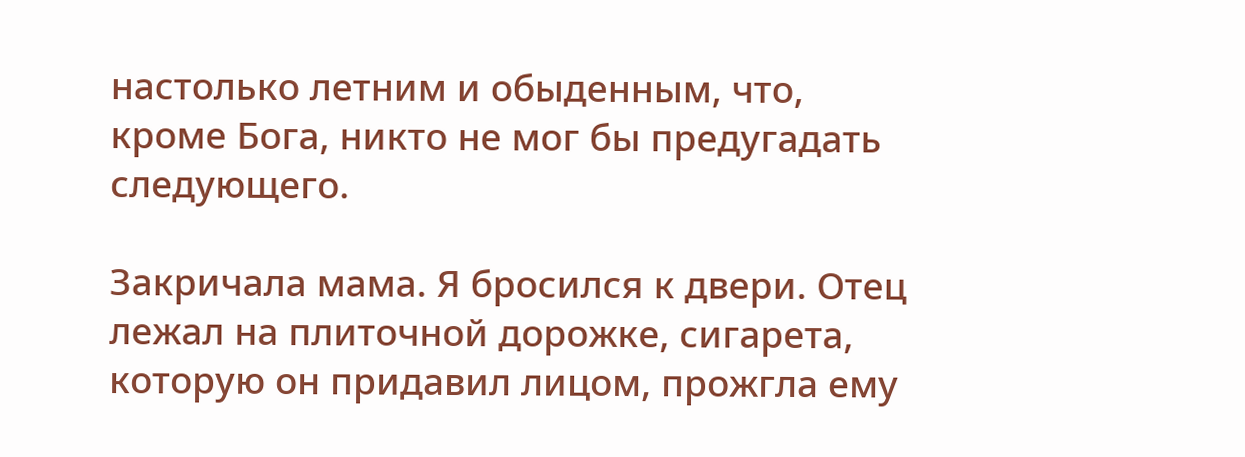настолько летним и обыденным, что, кроме Бога, никто не мог бы предугадать следующего.

Закричала мама. Я бросился к двери. Отец лежал на плиточной дорожке, сигарета, которую он придавил лицом, прожгла ему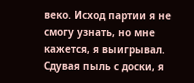веко. Исход партии я не смогу узнать, но мне кажется, я выигрывал. Сдувая пыль с доски, я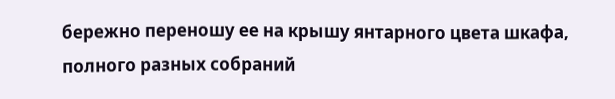бережно переношу ее на крышу янтарного цвета шкафа, полного разных собраний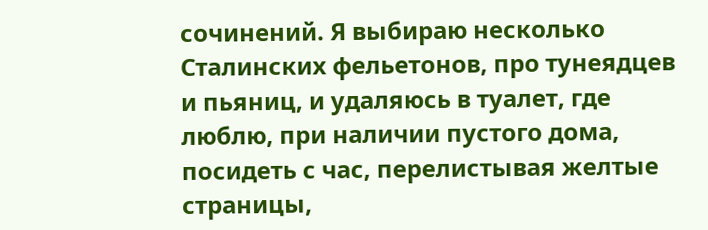сочинений. Я выбираю несколько Сталинских фельетонов, про тунеядцев и пьяниц, и удаляюсь в туалет, где люблю, при наличии пустого дома, посидеть с час, перелистывая желтые страницы,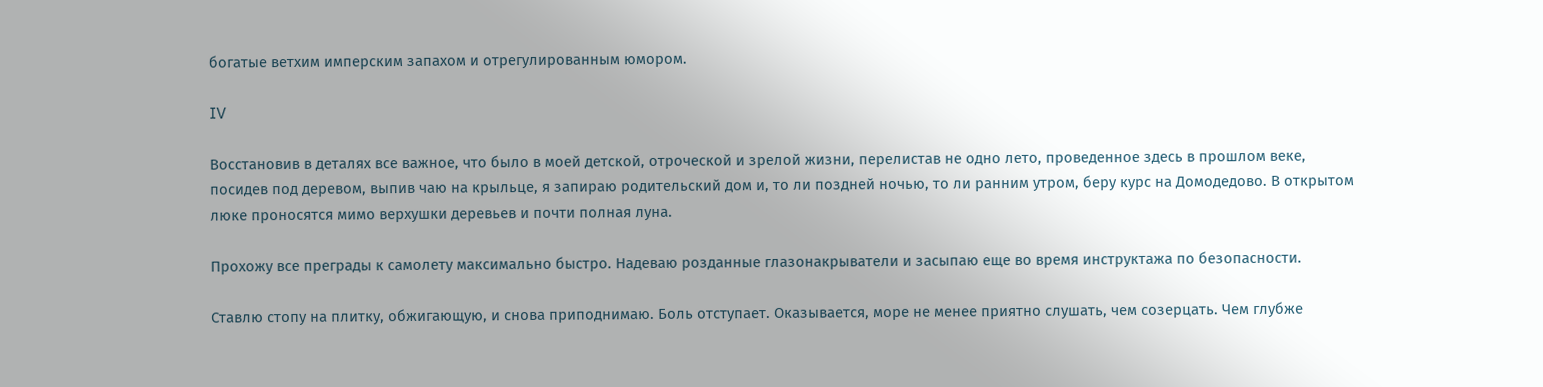богатые ветхим имперским запахом и отрегулированным юмором.

IV

Восстановив в деталях все важное, что было в моей детской, отроческой и зрелой жизни, перелистав не одно лето, проведенное здесь в прошлом веке, посидев под деревом, выпив чаю на крыльце, я запираю родительский дом и, то ли поздней ночью, то ли ранним утром, беру курс на Домодедово. В открытом люке проносятся мимо верхушки деревьев и почти полная луна.

Прохожу все преграды к самолету максимально быстро. Надеваю розданные глазонакрыватели и засыпаю еще во время инструктажа по безопасности.

Ставлю стопу на плитку, обжигающую, и снова приподнимаю. Боль отступает. Оказывается, море не менее приятно слушать, чем созерцать. Чем глубже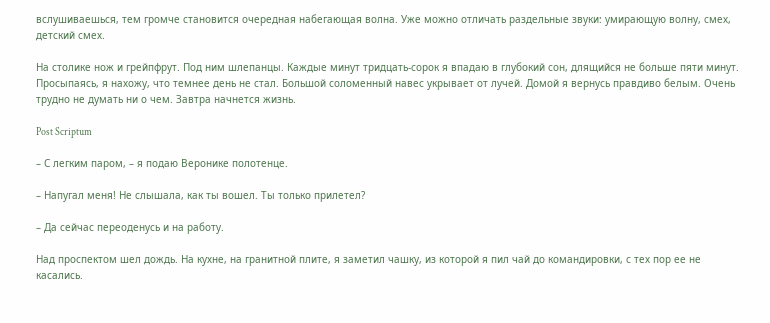вслушиваешься, тем громче становится очередная набегающая волна. Уже можно отличать раздельные звуки: умирающую волну, смех, детский смех.

На столике нож и грейпфрут. Под ним шлепанцы. Каждые минут тридцать-сорок я впадаю в глубокий сон, длящийся не больше пяти минут. Просыпаясь, я нахожу, что темнее день не стал. Большой соломенный навес укрывает от лучей. Домой я вернусь правдиво белым. Очень трудно не думать ни о чем. Завтра начнется жизнь.

Post Scriptum

– С легким паром, – я подаю Веронике полотенце.

– Напугал меня! Не слышала, как ты вошел. Ты только прилетел?

– Да сейчас переоденусь и на работу.

Над проспектом шел дождь. На кухне, на гранитной плите, я заметил чашку, из которой я пил чай до командировки, с тех пор ее не касались.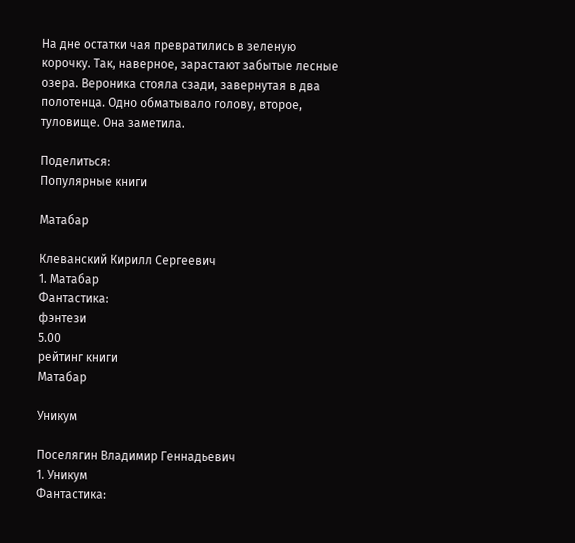На дне остатки чая превратились в зеленую корочку. Так, наверное, зарастают забытые лесные озера. Вероника стояла сзади, завернутая в два полотенца. Одно обматывало голову, второе, туловище. Она заметила.

Поделиться:
Популярные книги

Матабар

Клеванский Кирилл Сергеевич
1. Матабар
Фантастика:
фэнтези
5.00
рейтинг книги
Матабар

Уникум

Поселягин Владимир Геннадьевич
1. Уникум
Фантастика: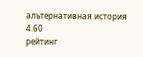альтернативная история
4.60
рейтинг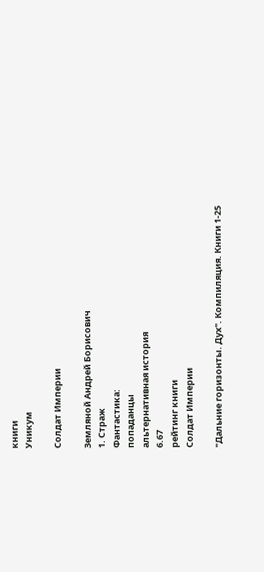книги
Уникум

Солдат Империи

Земляной Андрей Борисович
1. Страж
Фантастика:
попаданцы
альтернативная история
6.67
рейтинг книги
Солдат Империи

"Дальние горизонты. Дух". Компиляция. Книги 1-25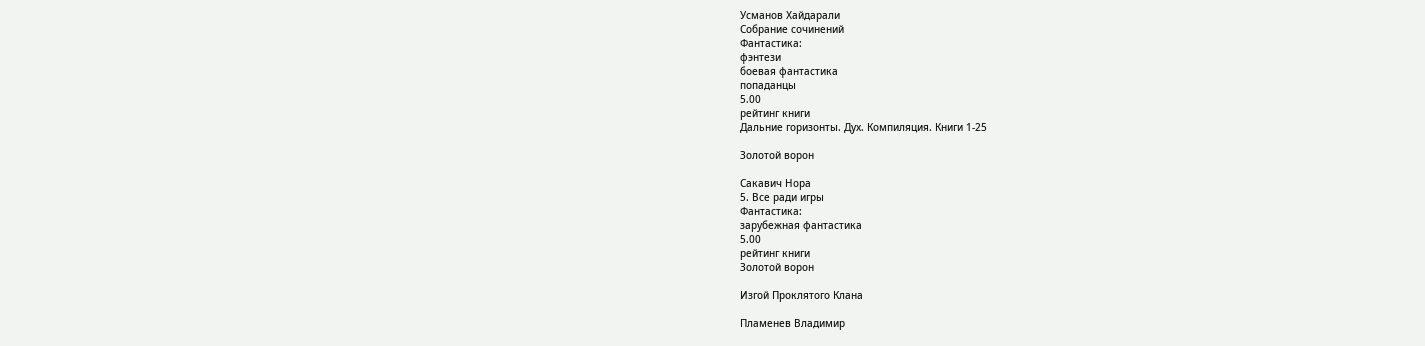Усманов Хайдарали
Собрание сочинений
Фантастика:
фэнтези
боевая фантастика
попаданцы
5.00
рейтинг книги
Дальние горизонты. Дух. Компиляция. Книги 1-25

Золотой ворон

Сакавич Нора
5. Все ради игры
Фантастика:
зарубежная фантастика
5.00
рейтинг книги
Золотой ворон

Изгой Проклятого Клана

Пламенев Владимир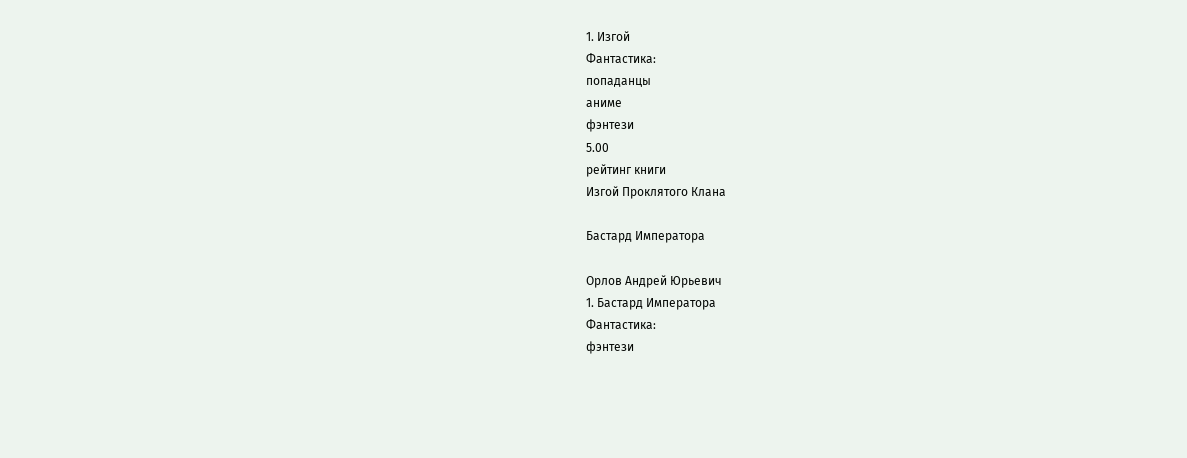1. Изгой
Фантастика:
попаданцы
аниме
фэнтези
5.00
рейтинг книги
Изгой Проклятого Клана

Бастард Императора

Орлов Андрей Юрьевич
1. Бастард Императора
Фантастика:
фэнтези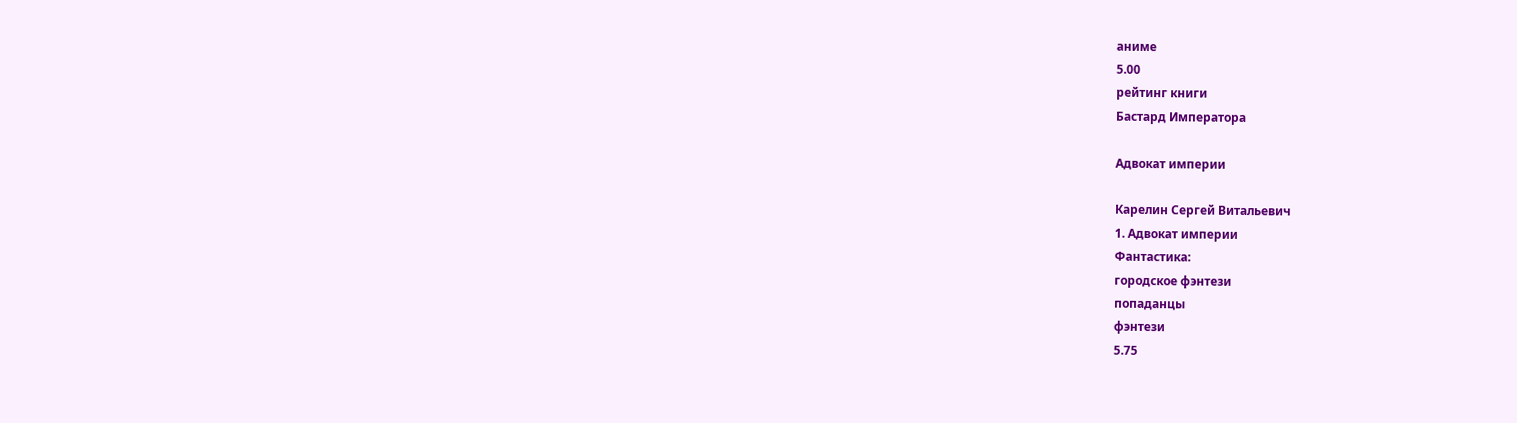аниме
5.00
рейтинг книги
Бастард Императора

Адвокат империи

Карелин Сергей Витальевич
1. Адвокат империи
Фантастика:
городское фэнтези
попаданцы
фэнтези
5.75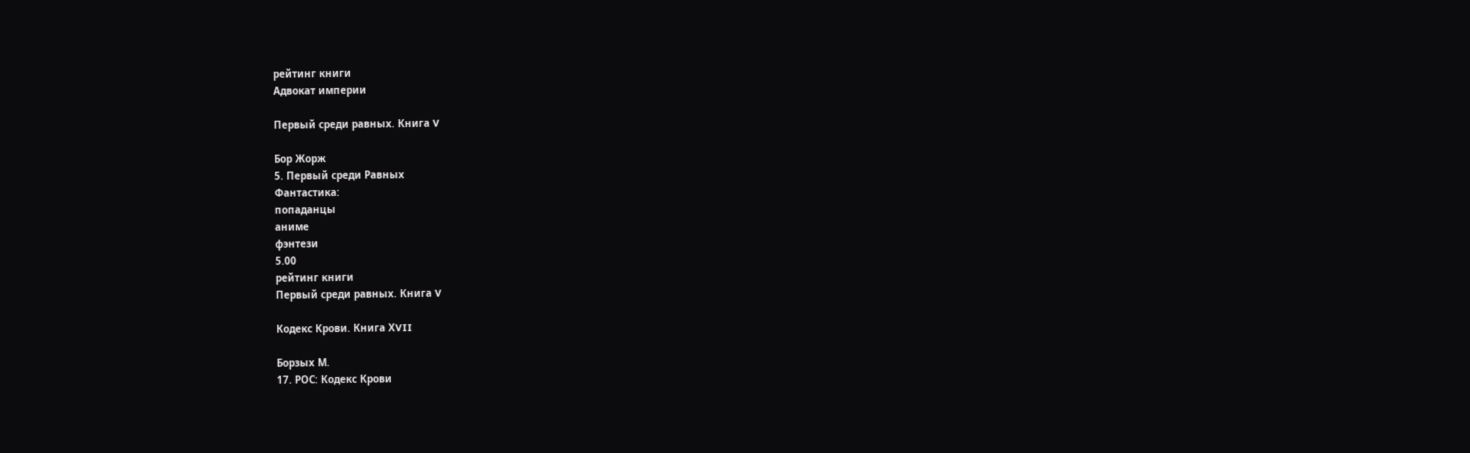рейтинг книги
Адвокат империи

Первый среди равных. Книга V

Бор Жорж
5. Первый среди Равных
Фантастика:
попаданцы
аниме
фэнтези
5.00
рейтинг книги
Первый среди равных. Книга V

Кодекс Крови. Книга ХVII

Борзых М.
17. РОС: Кодекс Крови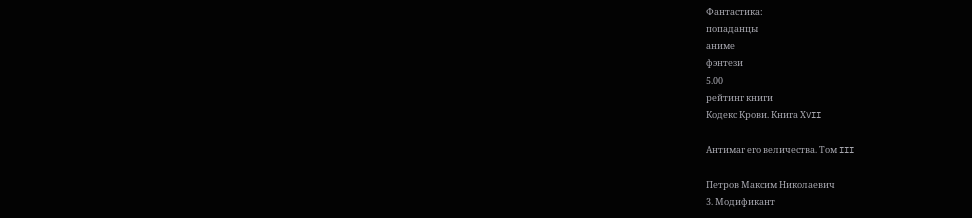Фантастика:
попаданцы
аниме
фэнтези
5.00
рейтинг книги
Кодекс Крови. Книга ХVII

Антимаг его величества. Том III

Петров Максим Николаевич
3. Модификант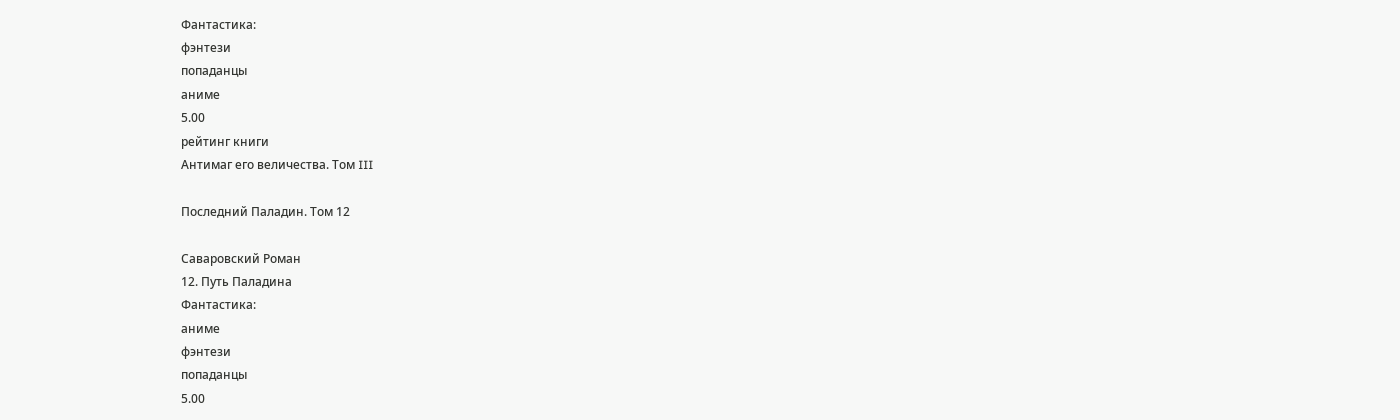Фантастика:
фэнтези
попаданцы
аниме
5.00
рейтинг книги
Антимаг его величества. Том III

Последний Паладин. Том 12

Саваровский Роман
12. Путь Паладина
Фантастика:
аниме
фэнтези
попаданцы
5.00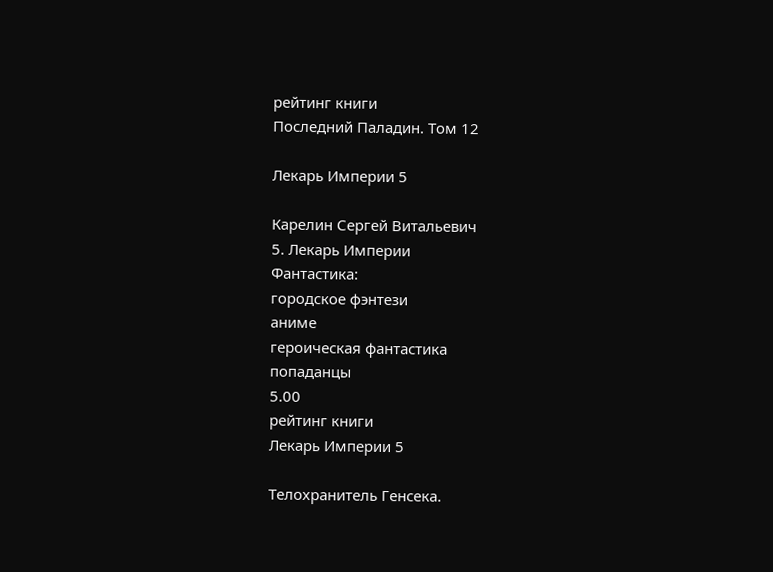рейтинг книги
Последний Паладин. Том 12

Лекарь Империи 5

Карелин Сергей Витальевич
5. Лекарь Империи
Фантастика:
городское фэнтези
аниме
героическая фантастика
попаданцы
5.00
рейтинг книги
Лекарь Империи 5

Телохранитель Генсека.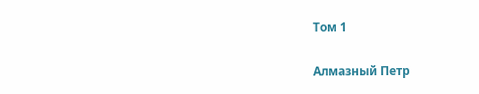Том 1

Алмазный Петр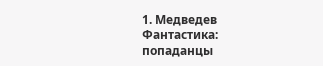1. Медведев
Фантастика:
попаданцы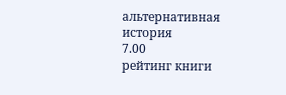альтернативная история
7.00
рейтинг книги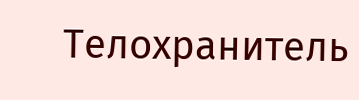Телохранитель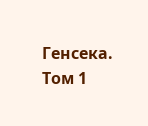Генсека. Том 1